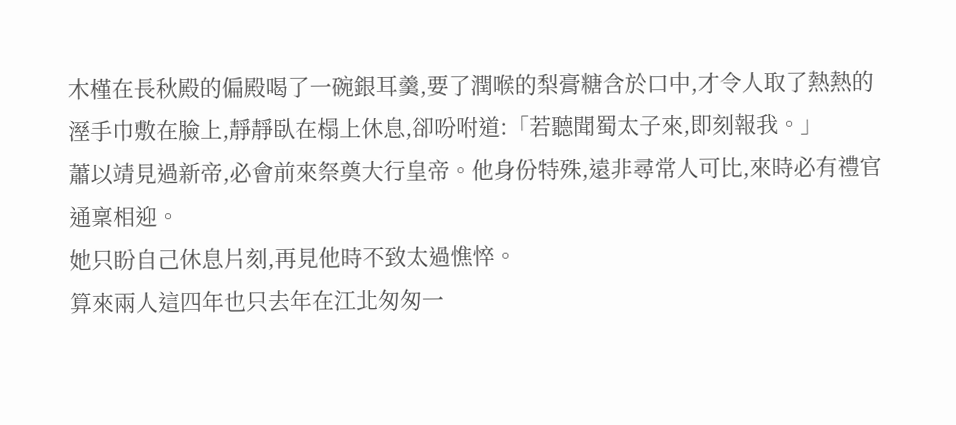木槿在長秋殿的偏殿喝了一碗銀耳羹,要了潤喉的梨膏糖含於口中,才令人取了熱熱的溼手巾敷在臉上,靜靜臥在榻上休息,卻吩咐道:「若聽聞蜀太子來,即刻報我。」
蕭以靖見過新帝,必會前來祭奠大行皇帝。他身份特殊,遠非尋常人可比,來時必有禮官通稟相迎。
她只盼自己休息片刻,再見他時不致太過憔悴。
算來兩人這四年也只去年在江北匆匆一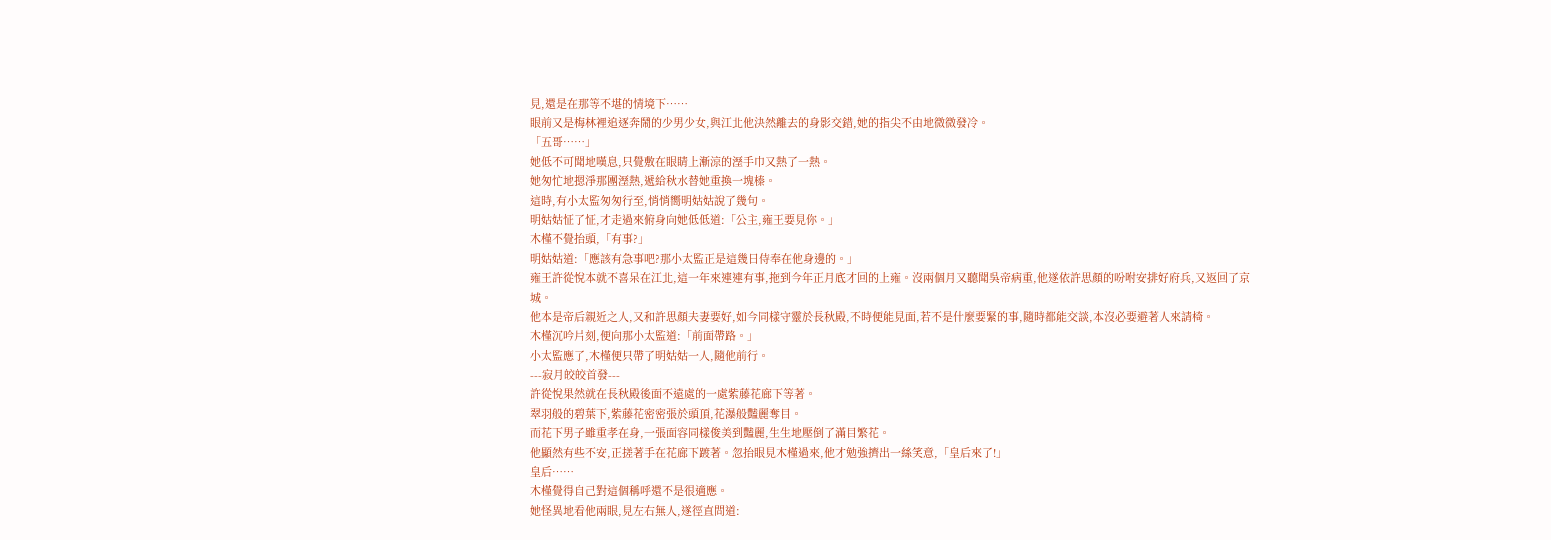見,還是在那等不堪的情境下……
眼前又是梅林裡追逐奔鬧的少男少女,與江北他決然離去的身影交錯,她的指尖不由地微微發冷。
「五哥……」
她低不可聞地嘆息,只覺敷在眼睛上漸涼的溼手巾又熱了一熱。
她匆忙地摁淨那團溼熱,遞給秋水替她重換一塊榛。
這時,有小太監匆匆行至,悄悄嚮明姑姑說了幾句。
明姑姑怔了怔,才走過來俯身向她低低道:「公主,雍王要見你。」
木槿不覺抬頭,「有事?」
明姑姑道:「應該有急事吧?那小太監正是這幾日侍奉在他身邊的。」
雍王許從悅本就不喜呆在江北,這一年來連連有事,拖到今年正月底才回的上雍。沒兩個月又聽聞吳帝病重,他遂依許思顏的吩咐安排好府兵,又返回了京城。
他本是帝后親近之人,又和許思顏夫妻要好,如今同樣守靈於長秋殿,不時便能見面,若不是什麼要緊的事,隨時都能交談,本沒必要避著人來請椅。
木槿沉吟片刻,便向那小太監道:「前面帶路。」
小太監應了,木槿便只帶了明姑姑一人,隨他前行。
---寂月皎皎首發---
許從悅果然就在長秋殿後面不遠處的一處紫藤花廊下等著。
翠羽般的碧葉下,紫藤花密密張於頭頂,花瀑般豔麗奪目。
而花下男子雖重孝在身,一張面容同樣俊美到豔麗,生生地壓倒了滿目繁花。
他顯然有些不安,正搓著手在花廊下踱著。忽抬眼見木槿過來,他才勉強擠出一絲笑意,「皇后來了!」
皇后……
木槿覺得自己對這個稱呼還不是很適應。
她怪異地看他兩眼,見左右無人,遂徑直問道: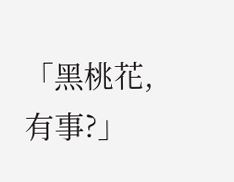「黑桃花,有事?」